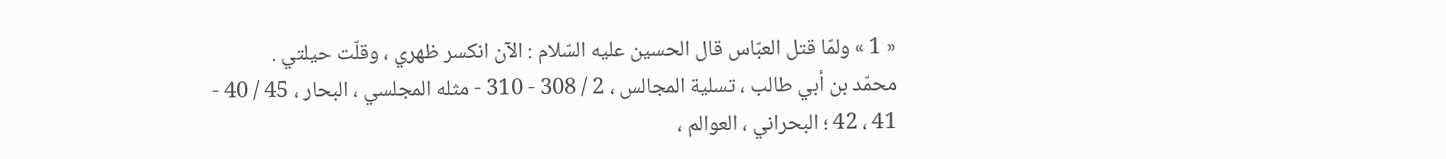« 1 » ولمّا قتل العبّاس قال الحسين عليه السّلام : الآن انكسر ظهري ، وقلّت حيلتي .
محمّد بن أبي طالب ، تسلية المجالس ، 2 / 308 - 310 - مثله المجلسي ، البحار ، 45 / 40 - 41 ، 42 ؛ البحراني ، العوالم ،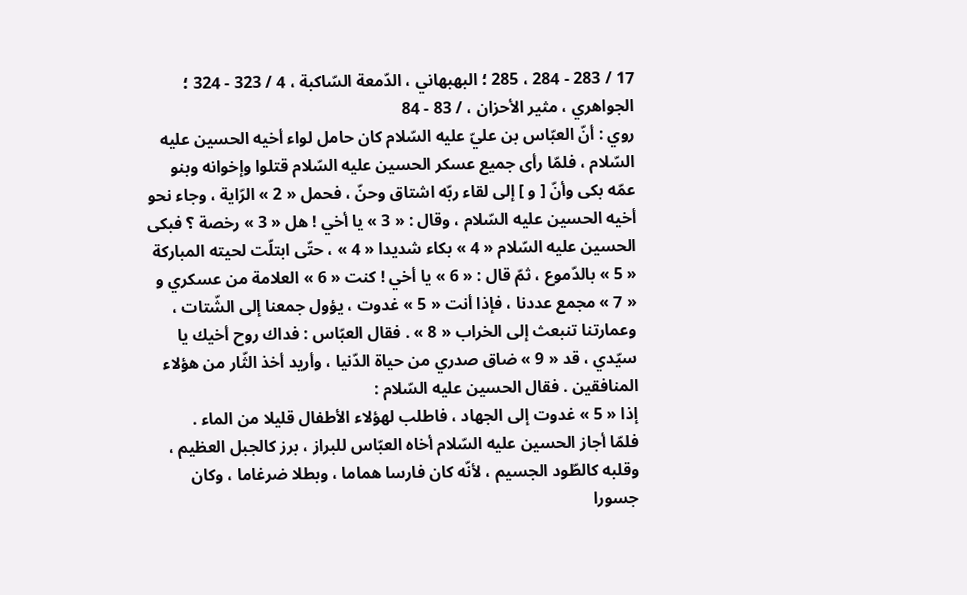17 / 283 - 284 ، 285 ؛ البهبهاني ، الدّمعة السّاكبة ، 4 / 323 - 324 ؛ الجواهري ، مثير الأحزان ، / 83 - 84
روي : أنّ العبّاس بن عليّ عليه السّلام كان حامل لواء أخيه الحسين عليه السّلام ، فلمّا رأى جميع عسكر الحسين عليه السّلام قتلوا وإخوانه وبنو عمّه بكى وأنّ [ و ] إلى لقاء ربّه اشتاق وحنّ ، فحمل « 2 » الرّاية ، وجاء نحو أخيه الحسين عليه السّلام ، وقال : « 3 » يا أخي ! هل « 3 » رخصة ؟ فبكى الحسين عليه السّلام « 4 » بكاء شديدا « 4 » ، حتّى ابتلّت لحيته المباركة « 5 » بالدّموع ، ثمّ قال : « 6 » يا أخي ! كنت « 6 » العلامة من عسكري و « 7 » مجمع عددنا ، فإذا أنت « 5 » غدوت ، يؤول جمعنا إلى الشّتات ، وعمارتنا تنبعث إلى الخراب « 8 » . فقال العبّاس : فداك روح أخيك يا سيّدي ، قد « 9 » ضاق صدري من حياة الدّنيا ، وأريد أخذ الثّار من هؤلاء المنافقين . فقال الحسين عليه السّلام :
إذا « 5 » غدوت إلى الجهاد ، فاطلب لهؤلاء الأطفال قليلا من الماء .
فلمّا أجاز الحسين عليه السّلام أخاه العبّاس للبراز ، برز كالجبل العظيم ، وقلبه كالطّود الجسيم ، لأنّه كان فارسا هماما ، وبطلا ضرغاما ، وكان جسورا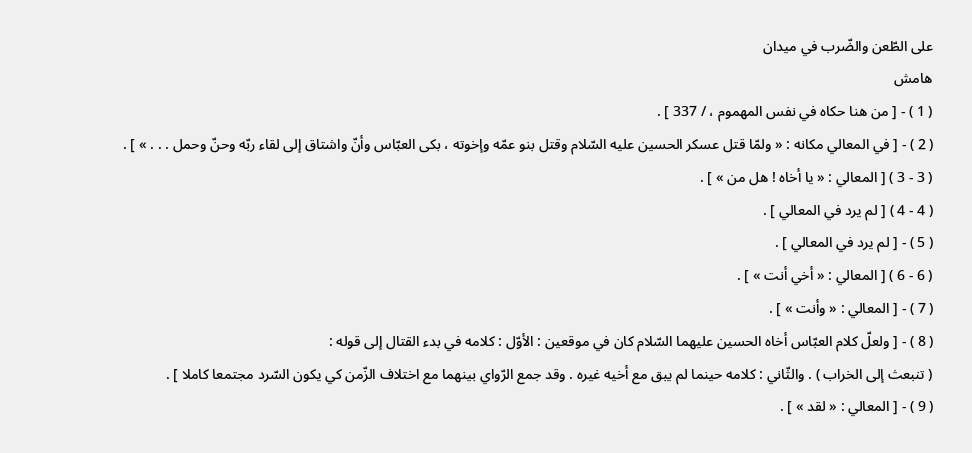على الطّعن والضّرب في ميدان
هامش
( 1 ) - [ من هنا حكاه في نفس المهموم ، / 337 ] .
( 2 ) - [ في المعالي مكانه : « ولمّا قتل عسكر الحسين عليه السّلام وقتل بنو عمّه وإخوته ، بكى العبّاس وأنّ واشتاق إلى لقاء ربّه وحنّ وحمل . . . » ] .
( 3 - 3 ) [ المعالي : « يا أخاه ! هل من » ] .
( 4 - 4 ) [ لم يرد في المعالي ] .
( 5 ) - [ لم يرد في المعالي ] .
( 6 - 6 ) [ المعالي : « أخي أنت » ] .
( 7 ) - [ المعالي : « وأنت » ] .
( 8 ) - [ ولعلّ كلام العبّاس أخاه الحسين عليهما السّلام كان في موقعين : الأوّل : كلامه في بدء القتال إلى قوله :
( تنبعث إلى الخراب ) . والثّاني : كلامه حينما لم يبق مع أخيه غيره . وقد جمع الرّواي بينهما مع اختلاف الزّمن كي يكون السّرد مجتمعا كاملا ] .
( 9 ) - [ المعالي : « لقد » ] .